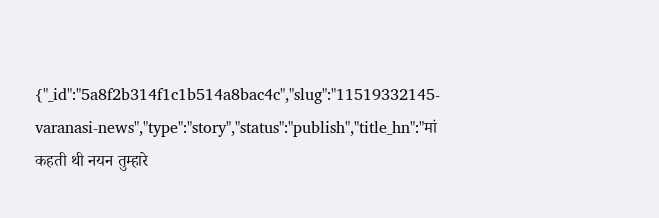{"_id":"5a8f2b314f1c1b514a8bac4c","slug":"11519332145-varanasi-news","type":"story","status":"publish","title_hn":"मां कहती थी नयन तुम्हारे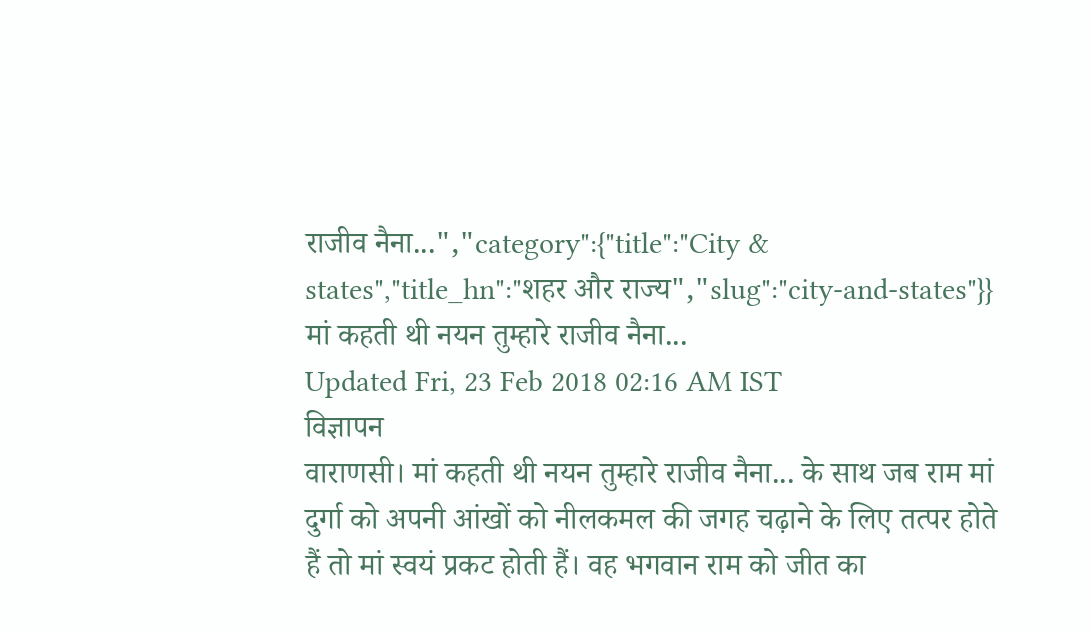राजीव नैना...","category":{"title":"City & states","title_hn":"शहर और राज्य","slug":"city-and-states"}}
मां कहती थी नयन तुम्हारे राजीव नैना...
Updated Fri, 23 Feb 2018 02:16 AM IST
विज्ञापन
वाराणसी। मां कहती थी नयन तुम्हारे राजीव नैना... के साथ जब राम मां दुर्गा को अपनी आंखों को नीलकमल की जगह चढ़ाने के लिए तत्पर होते हैं तो मां स्वयं प्रकट होती हैं। वह भगवान राम को जीत का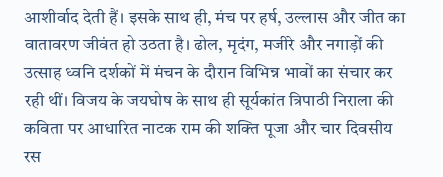आशीर्वाद देती हैं। इसके साथ ही, मंच पर हर्ष, उल्लास और जीत का वातावरण जीवंत हो उठता है। ढोल, मृदंग, मजीरे और नगाड़ों की उत्साह ध्वनि दर्शकों में मंचन के दौरान विभिन्न भावों का संचार कर रही थीं। विजय के जयघोष के साथ ही सूर्यकांत त्रिपाठी निराला की कविता पर आधारित नाटक राम की शक्ति पूजा और चार दिवसीय रस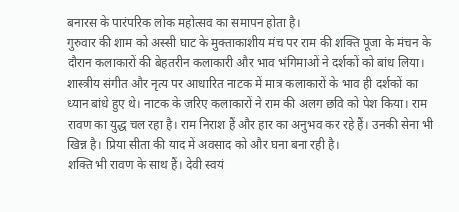बनारस के पारंपरिक लोक महोत्सव का समापन होता है।
गुरुवार की शाम को अस्सी घाट के मुक्ताकाशीय मंच पर राम की शक्ति पूजा के मंचन के दौरान कलाकारों की बेहतरीन कलाकारी और भाव भंगिमाओं ने दर्शकों को बांध लिया। शास्त्रीय संगीत और नृत्य पर आधारित नाटक में मात्र कलाकारों के भाव ही दर्शकों का ध्यान बांधे हुए थे। नाटक के जरिए कलाकारों ने राम की अलग छवि को पेश किया। राम रावण का युद्ध चल रहा है। राम निराश हैं और हार का अनुभव कर रहे हैं। उनकी सेना भी खिन्न है। प्रिया सीता की याद में अवसाद को और घना बना रही है।
शक्ति भी रावण के साथ हैं। देवी स्वयं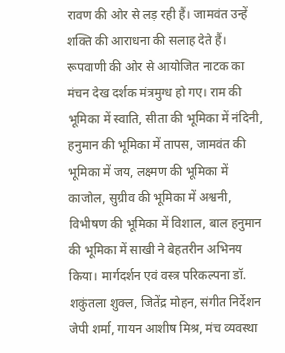रावण की ओर से लड़ रही हैं। जामवंत उन्हें शक्ति की आराधना की सलाह देते हैं। रूपवाणी की ओर से आयोजित नाटक का मंचन देख दर्शक मंत्रमुग्ध हो गए। राम की भूमिका में स्वाति, सीता की भूमिका में नंदिनी, हनुमान की भूमिका में तापस, जामवंत की भूमिका में जय, लक्ष्मण की भूमिका में काजोल, सुग्रीव की भूमिका में अश्वनी, विभीषण की भूमिका में विशाल, बाल हनुमान की भूमिका में साखी ने बेहतरीन अभिनय किया। मार्गदर्शन एवं वस्त्र परिकल्पना डॉ. शकुंतला शुक्ल, जितेंद्र मोहन, संगीत निर्देशन जेपी शर्मा, गायन आशीष मिश्र, मंच व्यवस्था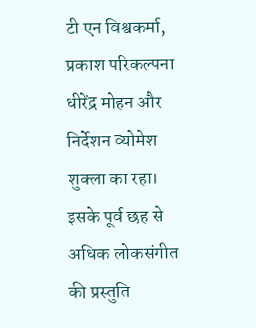टी एन विश्वकर्मा, प्रकाश परिकल्पना धीरेंद्र मोहन और निर्देशन व्योमेश शुक्ला का रहा। इसके पूर्व छह से अधिक लोकसंगीत की प्रस्तुति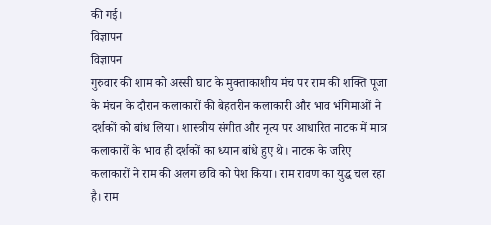की गई।
विज्ञापन
विज्ञापन
गुरुवार की शाम को अस्सी घाट के मुक्ताकाशीय मंच पर राम की शक्ति पूजा के मंचन के दौरान कलाकारों की बेहतरीन कलाकारी और भाव भंगिमाओं ने दर्शकों को बांध लिया। शास्त्रीय संगीत और नृत्य पर आधारित नाटक में मात्र कलाकारों के भाव ही दर्शकों का ध्यान बांधे हुए थे। नाटक के जरिए कलाकारों ने राम की अलग छवि को पेश किया। राम रावण का युद्ध चल रहा है। राम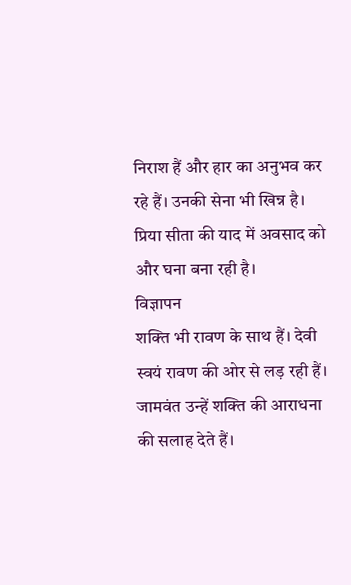निराश हैं और हार का अनुभव कर रहे हैं। उनकी सेना भी खिन्न है। प्रिया सीता की याद में अवसाद को और घना बना रही है।
विज्ञापन
शक्ति भी रावण के साथ हैं। देवी स्वयं रावण की ओर से लड़ रही हैं। जामवंत उन्हें शक्ति की आराधना की सलाह देते हैं।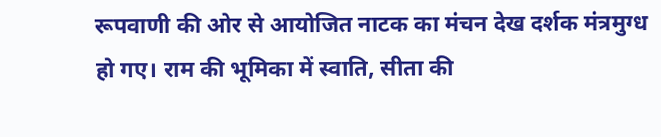रूपवाणी की ओर से आयोजित नाटक का मंचन देख दर्शक मंत्रमुग्ध हो गए। राम की भूमिका में स्वाति, सीता की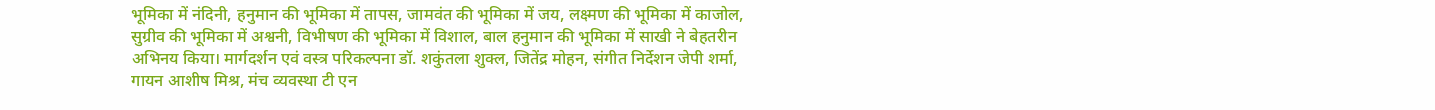भूमिका में नंदिनी, हनुमान की भूमिका में तापस, जामवंत की भूमिका में जय, लक्ष्मण की भूमिका में काजोल, सुग्रीव की भूमिका में अश्वनी, विभीषण की भूमिका में विशाल, बाल हनुमान की भूमिका में साखी ने बेहतरीन अभिनय किया। मार्गदर्शन एवं वस्त्र परिकल्पना डॉ. शकुंतला शुक्ल, जितेंद्र मोहन, संगीत निर्देशन जेपी शर्मा, गायन आशीष मिश्र, मंच व्यवस्था टी एन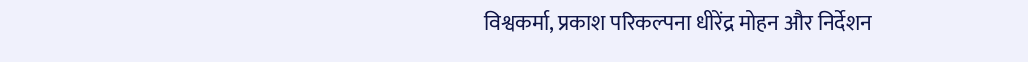विश्वकर्मा, प्रकाश परिकल्पना धीरेंद्र मोहन और निर्देशन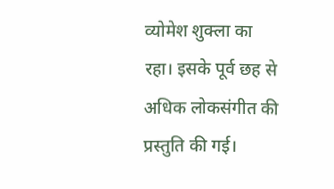व्योमेश शुक्ला का रहा। इसके पूर्व छह से अधिक लोकसंगीत की प्रस्तुति की गई।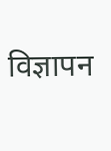विज्ञापन